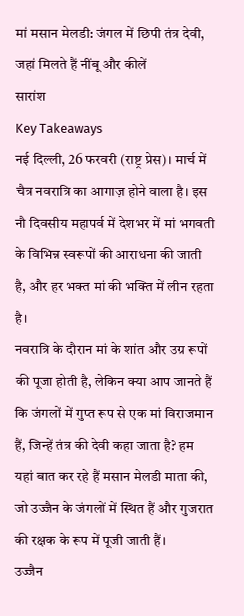मां मसान मेलडी: जंगल में छिपी तंत्र देवी, जहां मिलते हैं नींबू और कीलें
सारांश
Key Takeaways
नई दिल्ली, 26 फरवरी (राष्ट्र प्रेस)। मार्च में चैत्र नवरात्रि का आगाज़ होने वाला है। इस नौ दिवसीय महापर्व में देशभर में मां भगवती के विभिन्न स्वरूपों की आराधना की जाती है, और हर भक्त मां की भक्ति में लीन रहता है।
नवरात्रि के दौरान मां के शांत और उग्र रूपों की पूजा होती है, लेकिन क्या आप जानते हैं कि जंगलों में गुप्त रूप से एक मां विराजमान हैं, जिन्हें तंत्र की देवी कहा जाता है? हम यहां बात कर रहे हैं मसान मेलडी माता की, जो उज्जैन के जंगलों में स्थित हैं और गुजरात की रक्षक के रूप में पूजी जाती हैं।
उज्जैन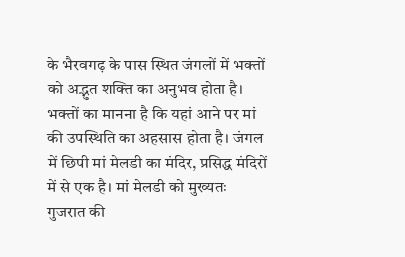के भैरवगढ़ के पास स्थित जंगलों में भक्तों को अद्भुत शक्ति का अनुभव होता है। भक्तों का मानना है कि यहां आने पर मां की उपस्थिति का अहसास होता है। जंगल में छिपी मां मेलडी का मंदिर, प्रसिद्ध मंदिरों में से एक है। मां मेलडी को मुख्यतः गुजरात की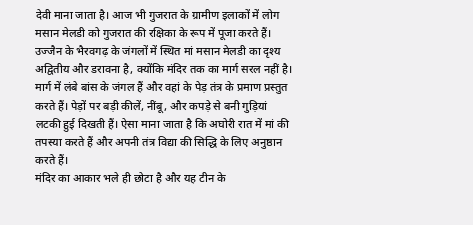देवी माना जाता है। आज भी गुजरात के ग्रामीण इलाकों में लोग मसान मेलडी को गुजरात की रक्षिका के रूप में पूजा करते हैं।
उज्जैन के भैरवगढ़ के जंगलों में स्थित मां मसान मेलडी का दृश्य अद्वितीय और डरावना है, क्योंकि मंदिर तक का मार्ग सरल नहीं है। मार्ग में लंबे बांस के जंगल हैं और वहां के पेड़ तंत्र के प्रमाण प्रस्तुत करते हैं। पेड़ों पर बड़ी कीलें, नींबू, और कपड़े से बनी गुड़ियां लटकी हुई दिखती हैं। ऐसा माना जाता है कि अघोरी रात में मां की तपस्या करते हैं और अपनी तंत्र विद्या की सिद्धि के लिए अनुष्ठान करते हैं।
मंदिर का आकार भले ही छोटा है और यह टीन के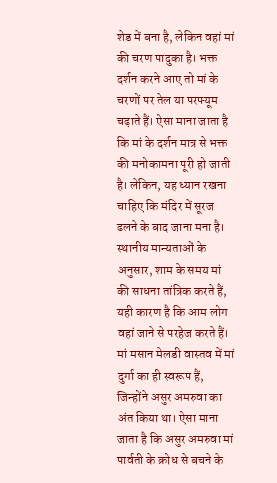शेड में बना है, लेकिन वहां मां की चरण पादुका है। भक्त दर्शन करने आए तो मां के चरणों पर तेल या परफ्यूम चढ़ाते हैं। ऐसा माना जाता है कि मां के दर्शन मात्र से भक्त की मनोकामना पूरी हो जाती है। लेकिन, यह ध्यान रखना चाहिए कि मंदिर में सूरज ढलने के बाद जाना मना है। स्थानीय मान्यताओं के अनुसार, शाम के समय मां की साधना तांत्रिक करते हैं, यही कारण है कि आम लोग वहां जाने से परहेज करते हैं।
मां मसान मेलडी वास्तव में मां दुर्गा का ही स्वरूप हैं, जिन्होंने असुर अमरुवा का अंत किया था। ऐसा माना जाता है कि असुर अमरुवा मां पार्वती के क्रोध से बचने के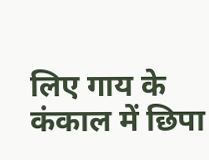लिए गाय के कंकाल में छिपा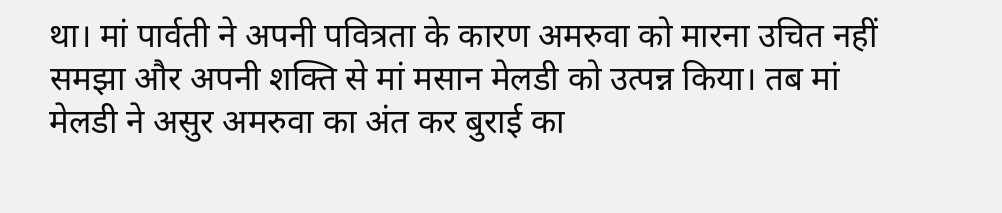था। मां पार्वती ने अपनी पवित्रता के कारण अमरुवा को मारना उचित नहीं समझा और अपनी शक्ति से मां मसान मेलडी को उत्पन्न किया। तब मां मेलडी ने असुर अमरुवा का अंत कर बुराई का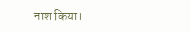नाश किया।